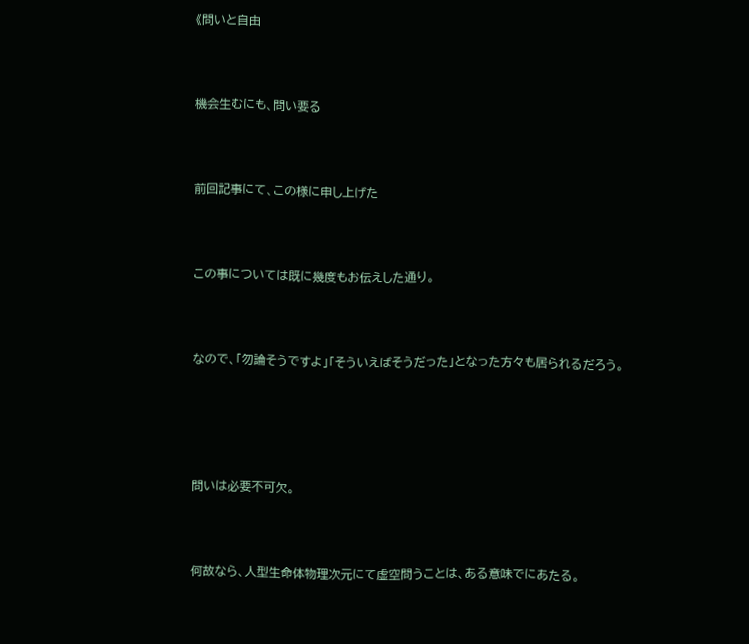《問いと自由



機会生むにも、問い要る



前回記事にて、この様に申し上げた



この事については既に幾度もお伝えした通り。



なので、「勿論そうですよ」「そういえばそうだった」となった方々も居られるだろう。





問いは必要不可欠。



何故なら、人型生命体物理次元にて虚空問うことは、ある意味でにあたる。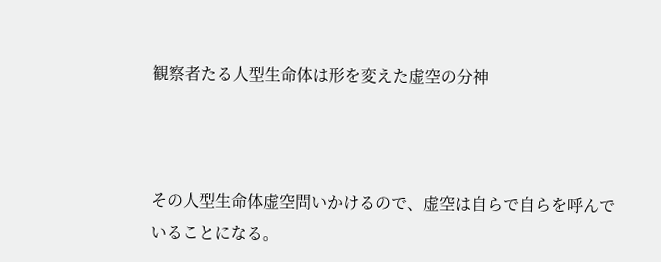観察者たる人型生命体は形を変えた虚空の分神



その人型生命体虚空問いかけるので、虚空は自らで自らを呼んでいることになる。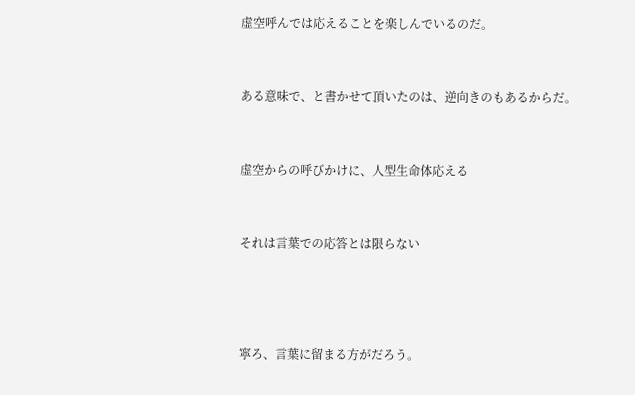虚空呼んでは応えることを楽しんでいるのだ。



ある意味で、と書かせて頂いたのは、逆向きのもあるからだ。



虚空からの呼びかけに、人型生命体応える



それは言葉での応答とは限らない





寧ろ、言葉に留まる方がだろう。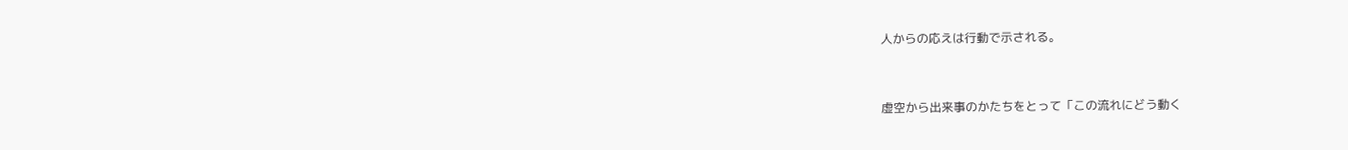人からの応えは行動で示される。



虚空から出来事のかたちをとって「この流れにどう動く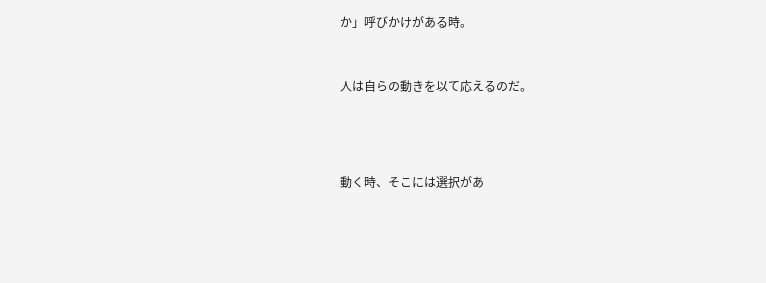か」呼びかけがある時。



人は自らの動きを以て応えるのだ。





動く時、そこには選択があ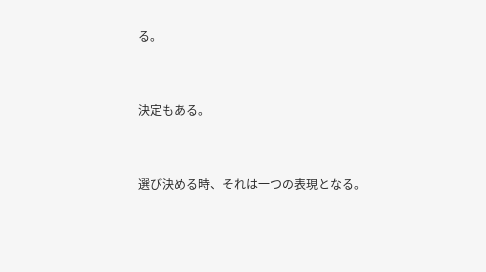る。



決定もある。



選び決める時、それは一つの表現となる。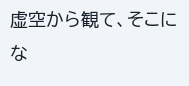虚空から観て、そこにな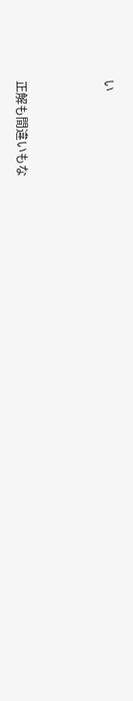い



正解も間違いもな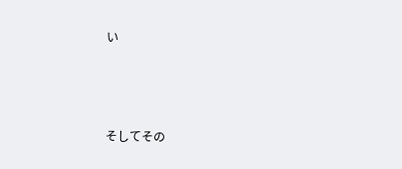い



そしてその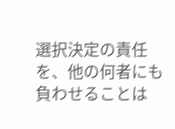選択決定の責任を、他の何者にも負わせることは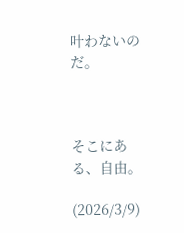叶わないのだ。



そこにある、自由。

(2026/3/9)